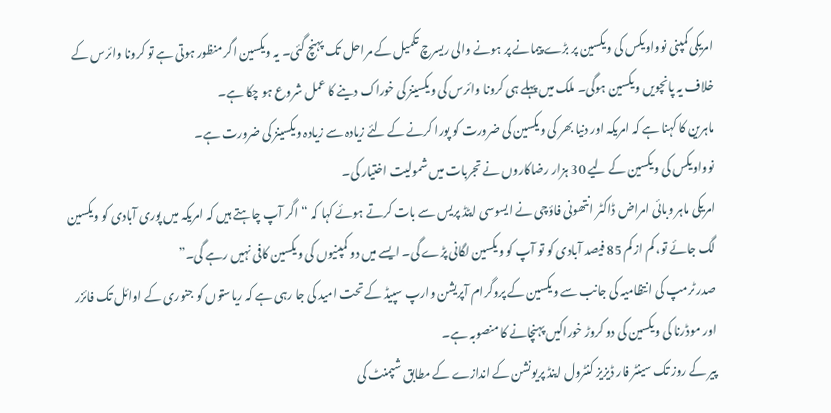امریکی کمپنی نوواویکس کی ویکسین پر بڑے پیمانے پر ہونے والی ریسرچ تکمیل کے مراحل تک پہنچ گئی۔ یہ ویکسین اگر منظور ہوتی ہے تو کرونا وائرس کے خلاف یہ پانچویں ویکسین ہوگی۔ ملک میں پہلے ہی کرونا وائرس کی ویکسینز کی خوراک دینے کا عمل شروع ہو چکا ہے۔
ماہرین کا کہنا ہے کہ امریکہ اور دنیا بھر کی ویکسین کی ضرورت کو پورا کرنے کے لئے زیادہ سے زیادہ ویکسینز کی ضرورت ہے۔
نوواویکس کی ویکسین کے لیے 30 ہزار رضاکاروں نے تجربات میں شمولیت اختیار کی۔
امریکی ماہر وبائی امراض ڈاکٹر انتھونی فاؤچی نے ایسوسی ایٹڈ پریس سے بات کرتے ہوئے کہا کہ “اگر آپ چاہتے ہیں کہ امریکہ میں پوری آبادی کو ویکسین لگ جائے تو، کم از کم 85 فیصد آبادی کو تو آپ کو ویکسین لگانی پڑے گی۔ ایسے میں دو کمپنیوں کی ویکسین کافی نہیں رہے گی۔”
صدر ٹرمپ کی انتظامیہ کی جانب سے ویکسین کے پروگرام آپریشن وارپ سپیڈ کے تحت امید کی جا رہی ہے کہ ریاستوں کو جنوری کے اوائل تک فائزر اور موڈرنا کی ویکسین کی دو کروڑ خوراکیں پہنچانے کا منصوبہ ہے۔
پیر کے روز تک سینٹر فار ڈیزیز کنٹرول اینڈ پریونشن کے اندازے کے مطابق شپمنٹ کی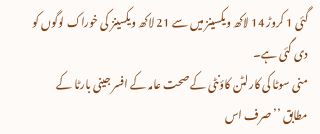گئی 1 کروڑ 14 لاکھ ویکسینز میں سے 21 لاکھ ویکسینز کی خوراک لوگوں کو دی گئی ہے۔
منی سوٹا کی کارلٹن کاؤنٹی کے صحت عامہ کے افسر جینی بارٹا کے مطابق ’’صرف اس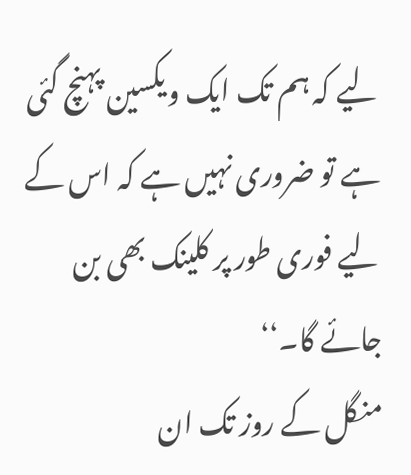لیے کہ ہم تک ایک ویکسین پہنچ گئی ہے تو ضروری نہیں ہے کہ اس کے لیے فوری طور پر کلینک بھی بن جائے گا۔‘‘
منگل کے روز تک ان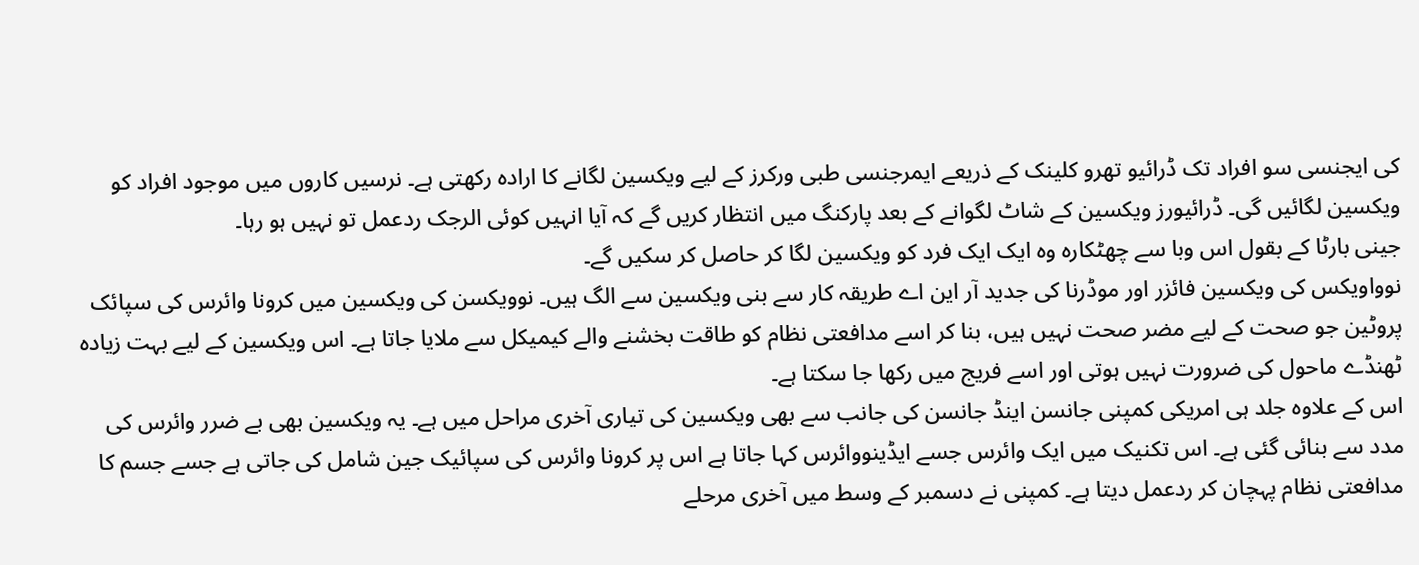کی ایجنسی سو افراد تک ڈرائیو تھرو کلینک کے ذریعے ایمرجنسی طبی ورکرز کے لیے ویکسین لگانے کا ارادہ رکھتی ہے۔ نرسیں کاروں میں موجود افراد کو ویکسین لگائیں گی۔ ڈرائیورز ویکسین کے شاٹ لگوانے کے بعد پارکنگ میں انتظار کریں گے کہ آیا انہیں کوئی الرجک ردعمل تو نہیں ہو رہا۔
جینی بارٹا کے بقول اس وبا سے چھٹکارہ وہ ایک ایک فرد کو ویکسین لگا کر حاصل کر سکیں گے۔
نوواویکس کی ویکسین فائزر اور موڈرنا کی جدید آر این اے طریقہ کار سے بنی ویکسین سے الگ ہیں۔ نوویکسن کی ویکسین میں کرونا وائرس کی سپائک پروٹین جو صحت کے لیے مضر صحت نہیں ہیں، بنا کر اسے مدافعتی نظام کو طاقت بخشنے والے کیمیکل سے ملایا جاتا ہے۔ اس ویکسین کے لیے بہت زیادہ ٹھنڈے ماحول کی ضرورت نہیں ہوتی اور اسے فریج میں رکھا جا سکتا ہے۔
اس کے علاوہ جلد ہی امریکی کمپنی جانسن اینڈ جانسن کی جانب سے بھی ویکسین کی تیاری آخری مراحل میں ہے۔ یہ ویکسین بھی بے ضرر وائرس کی مدد سے بنائی گئی ہے۔ اس تکنیک میں ایک وائرس جسے ایڈینووائرس کہا جاتا ہے اس پر کرونا وائرس کی سپائیک جین شامل کی جاتی ہے جسے جسم کا مدافعتی نظام پہچان کر ردعمل دیتا ہے۔ کمپنی نے دسمبر کے وسط میں آخری مرحلے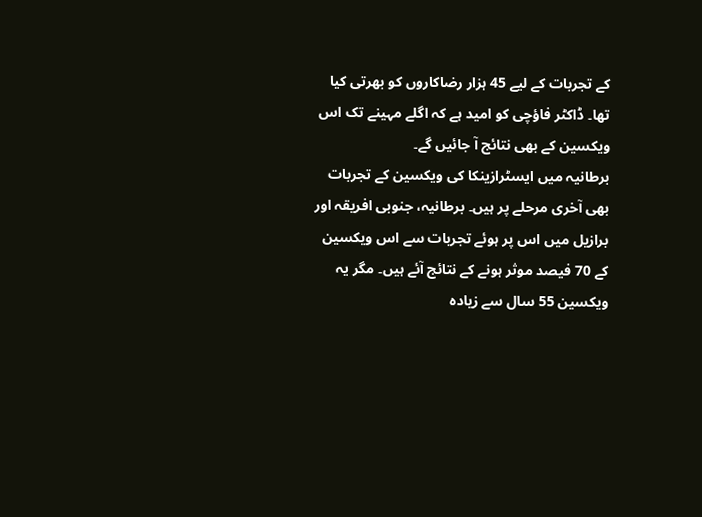کے تجربات کے لیے 45 ہزار رضاکاروں کو بھرتی کیا تھا۔ ڈاکٹر فاؤچی کو امید ہے کہ اگلے مہینے تک اس ویکسین کے بھی نتائج آ جائیں گے۔
برطانیہ میں ایسٹرازینکا کی ویکسین کے تجربات بھی آخری مرحلے پر ہیں۔ برطانیہ، جنوبی افریقہ اور برازیل میں اس پر ہوئے تجربات سے اس ویکسین کے 70 فیصد موثر ہونے کے نتائج آئے ہیں۔ مگر یہ ویکسین 55 سال سے زیادہ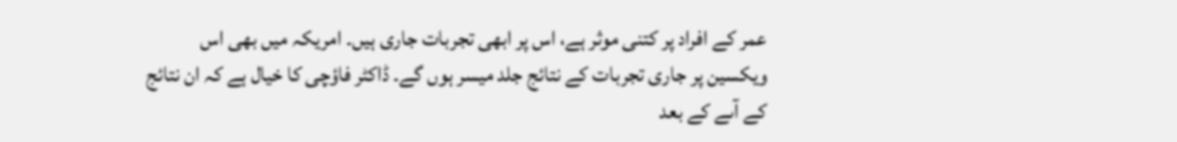عمر کے افراد پر کتنی موثر ہے، اس پر ابھی تجربات جاری ہیں۔ امریکہ میں بھی اس ویکسین پر جاری تجربات کے نتائج جلد میسر ہوں گے۔ ڈاکٹر فاؤچی کا خیال ہے کہ ان نتائج کے آںے کے بعد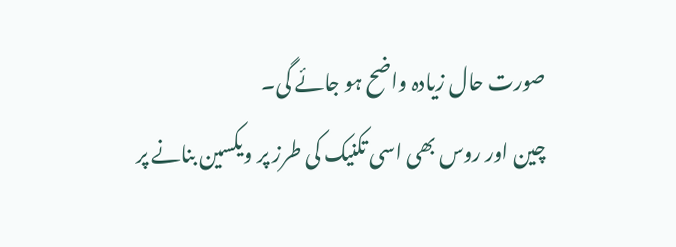صورت حال زیادہ واضح ہو جائے گی۔
چین اور روس بھی اسی تکنیک کی طرز پر ویکسین بنانے پر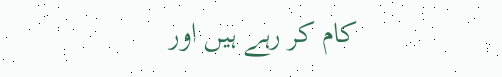کام کر رہے ہیں اور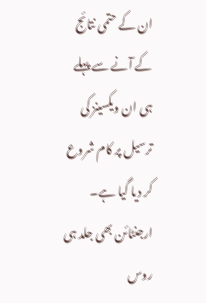ان کے حتمی نتائج کے آنے سے پہلے ہی ان ویکسینز کی ترسیل پر کام شروع کر دیا گیا ہے۔ ارجنٹائن بھی جلد ہی روس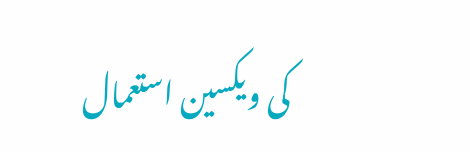کی ویکسین استعمال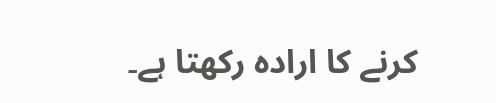کرنے کا ارادہ رکھتا ہے۔